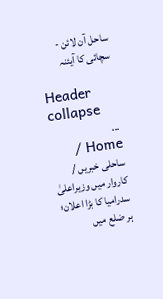ساحل آن لائن - سچائی کا آیئنہ

Header
collapse
...
Home / ساحلی خبریں / کاروار میں وزیراعلیٰ سدرامیا کا بڑا اعلان؛ ہر ضلع میں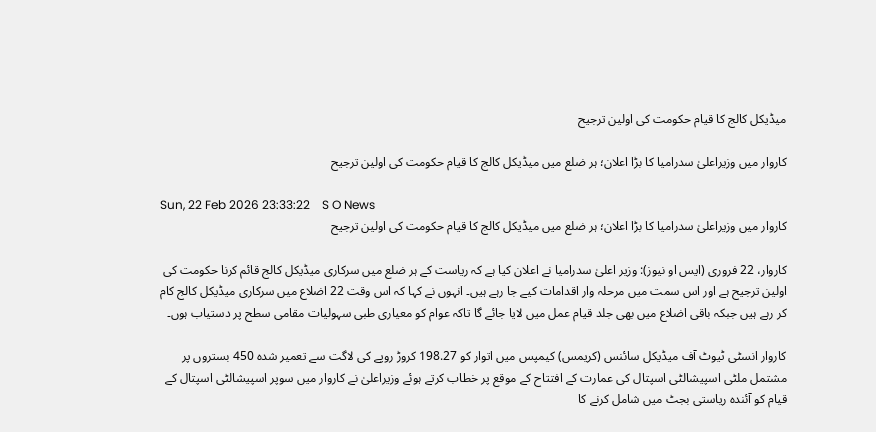میڈیکل کالج کا قیام حکومت کی اولین ترجیح

کاروار میں وزیراعلیٰ سدرامیا کا بڑا اعلان؛ ہر ضلع میں میڈیکل کالج کا قیام حکومت کی اولین ترجیح

Sun, 22 Feb 2026 23:33:22    S O News
کاروار میں وزیراعلیٰ سدرامیا کا بڑا اعلان؛ ہر ضلع میں میڈیکل کالج کا قیام حکومت کی اولین ترجیح

کاروار، 22 فروری (ایس او نیوز): وزیر اعلیٰ سدرامیا نے اعلان کیا ہے کہ ریاست کے ہر ضلع میں سرکاری میڈیکل کالج قائم کرنا حکومت کی اولین ترجیح ہے اور اس سمت میں مرحلہ وار اقدامات کیے جا رہے ہیں۔ انہوں نے کہا کہ اس وقت 22 اضلاع میں سرکاری میڈیکل کالج کام کر رہے ہیں جبکہ باقی اضلاع میں بھی جلد قیام عمل میں لایا جائے گا تاکہ عوام کو معیاری طبی سہولیات مقامی سطح پر دستیاب ہوں۔

کاروار انسٹی ٹیوٹ آف میڈیکل سائنس (کریمس) کیمپس میں اتوار کو 198.27 کروڑ روپے کی لاگت سے تعمیر شدہ 450 بستروں پر مشتمل ملٹی اسپیشالٹی اسپتال کی عمارت کے افتتاح کے موقع پر خطاب کرتے ہوئے وزیراعلیٰ نے کاروار میں سوپر اسپیشالٹی اسپتال کے قیام کو آئندہ ریاستی بجٹ میں شامل کرنے کا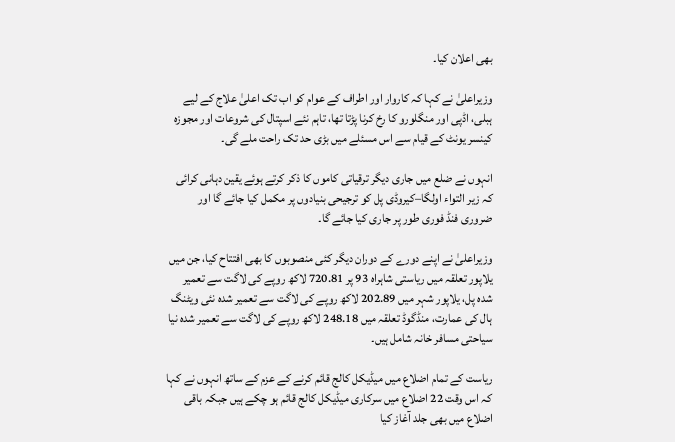بھی اعلان کیا۔

وزیراعلیٰ نے کہا کہ کاروار اور اطراف کے عوام کو اب تک اعلیٰ علاج کے لیے ہبلی، اڈپی اور منگلورو کا رخ کرنا پڑتا تھا، تاہم نئے اسپتال کی شروعات اور مجوزہ کینسر یونٹ کے قیام سے اس مسئلے میں بڑی حد تک راحت ملے گی۔

انہوں نے ضلع میں جاری دیگر ترقیاتی کاموں کا ذکر کرتے ہوئے یقین دہانی کرائی کہ زیر التواء اولگا–کیروڈی پل کو ترجیحی بنیادوں پر مکمل کیا جائے گا اور ضروری فنڈ فوری طور پر جاری کیا جائے گا۔

وزیراعلیٰ نے اپنے دورے کے دوران دیگر کئی منصوبوں کا بھی افتتاح کیا، جن میں یلاپور تعلقہ میں ریاستی شاہراہ 93 پر 720.81 لاکھ روپے کی لاگت سے تعمیر شدہ پل، یلاپور شہر میں 202.89 لاکھ روپے کی لاگت سے تعمیر شدہ نئی ویٹنگ ہال کی عمارت، منڈگوڈ تعلقہ میں 248.18 لاکھ روپے کی لاگت سے تعمیر شدہ نیا سیاحتی مسافر خانہ شامل ہیں۔

ریاست کے تمام اضلاع میں میڈیکل کالج قائم کرنے کے عزم کے ساتھ انہوں نے کہا کہ اس وقت 22 اضلاع میں سرکاری میڈیکل کالج قائم ہو چکے ہیں جبکہ باقی اضلاع میں بھی جلد آغاز کیا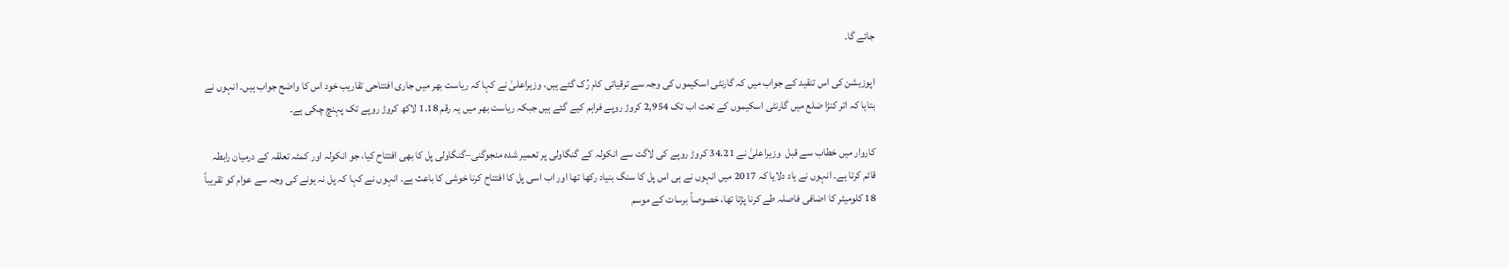جائے گا۔

اپوزیشن کی اس تنقید کے جواب میں کہ گارنٹی اسکیموں کی وجہ سے ترقیاتی کام رُک گئے ہیں، وزیراعلیٰ نے کہا کہ ریاست بھر میں جاری افتتاحی تقاریب خود اس کا واضح جواب ہیں۔ انہوں نے بتایا کہ اتر کنڑا ضلع میں گارنٹی اسکیموں کے تحت اب تک 2,954 کروڑ روپے فراہم کیے گئے ہیں جبکہ ریاست بھر میں یہ رقم 1.18 لاکھ کروڑ روپے تک پہنچ چکی ہے۔

کاروار میں خطاب سے قبل  وزیراعلیٰ نے 34.21 کروڑ روپے کی لاگت سے انکولہ کے گنگاولی پر تعمیر شدہ منجوگنی–گنگاولی پل کا بھی افتتاح کیا، جو انکولہ اور کمٹہ تعلقہ کے درمیان رابطہ قائم کرتا ہے۔ انہوں نے یاد دلایا کہ 2017 میں انہوں نے ہی اس پل کا سنگ بنیاد رکھا تھا اور اب اسی پل کا افتتاح کرنا خوشی کا باعث ہے۔ انہوں نے کہا کہ پل نہ ہونے کی وجہ سے عوام کو تقریباً 18 کلومیٹر کا اضافی فاصلہ طے کرنا پڑتا تھا، خصوصاً برسات کے موسم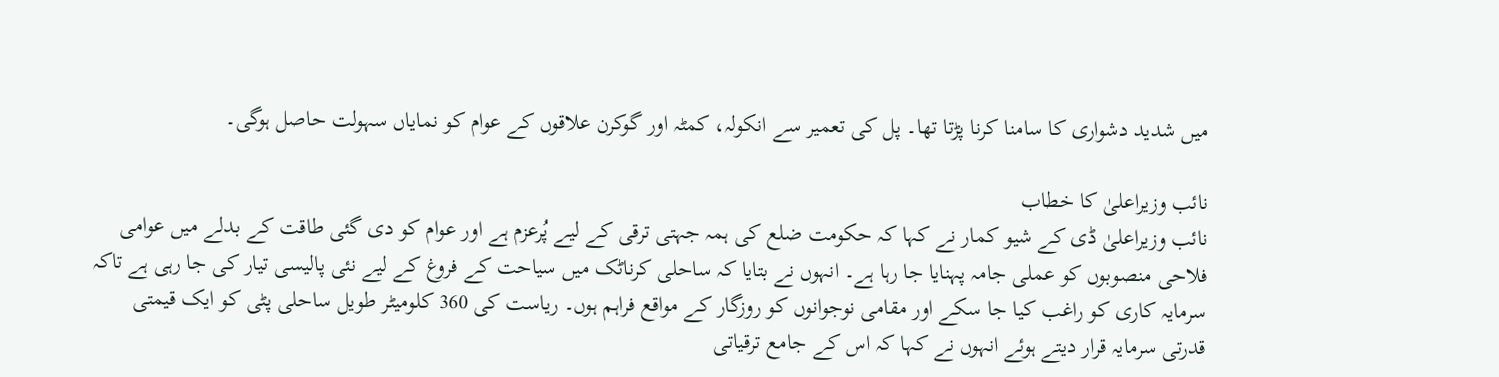میں شدید دشواری کا سامنا کرنا پڑتا تھا۔ پل کی تعمیر سے انکولہ، کمٹہ اور گوکرن علاقوں کے عوام کو نمایاں سہولت حاصل ہوگی۔

نائب وزیراعلیٰ کا خطاب
نائب وزیراعلیٰ ڈی کے شیو کمار نے کہا کہ حکومت ضلع کی ہمہ جہتی ترقی کے لیے پُرعزم ہے اور عوام کو دی گئی طاقت کے بدلے میں عوامی فلاحی منصوبوں کو عملی جامہ پہنایا جا رہا ہے۔ انہوں نے بتایا کہ ساحلی کرناٹک میں سیاحت کے فروغ کے لیے نئی پالیسی تیار کی جا رہی ہے تاکہ سرمایہ کاری کو راغب کیا جا سکے اور مقامی نوجوانوں کو روزگار کے مواقع فراہم ہوں۔ ریاست کی 360 کلومیٹر طویل ساحلی پٹی کو ایک قیمتی قدرتی سرمایہ قرار دیتے ہوئے انہوں نے کہا کہ اس کے جامع ترقیاتی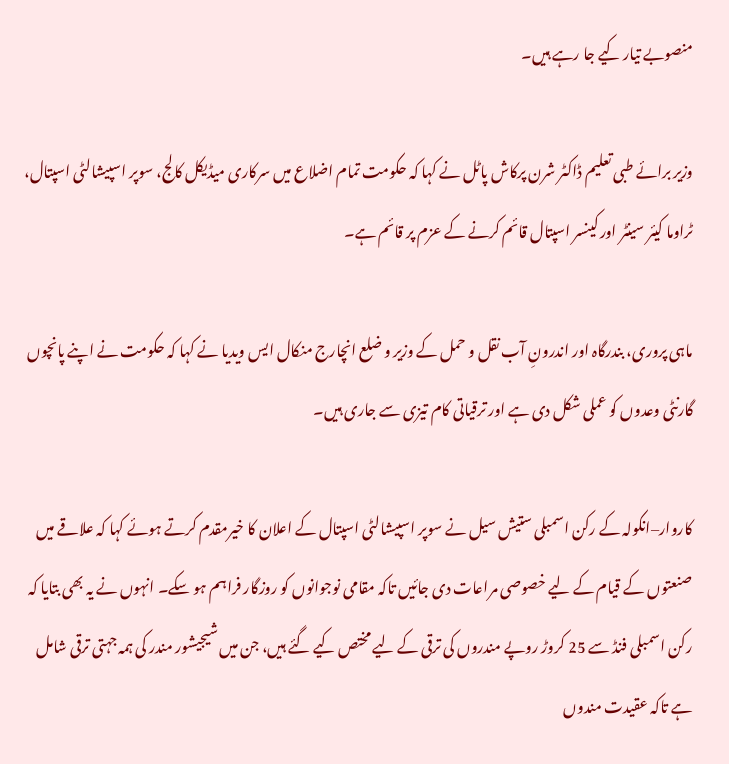منصوبے تیار کیے جا رہے ہیں۔

وزیر برائے طبی تعلیم ڈاکٹر شرن پرکاش پاٹل نے کہا کہ حکومت تمام اضلاع میں سرکاری میڈیکل کالج، سوپر اسپیشالٹی اسپتال، ٹراوما کیئر سینٹر اور کینسر اسپتال قائم کرنے کے عزم پر قائم ہے۔

ماہی پروری، بندرگاہ اور اندرونِ آب نقل و حمل کے وزیر و ضلع انچارج منکال ایس ویدیا نے کہا کہ حکومت نے اپنے پانچوں گارنٹی وعدوں کو عملی شکل دی ہے اور ترقیاتی کام تیزی سے جاری ہیں۔

کاروار–انکولہ کے رکن اسمبلی ستیش سیل نے سوپر اسپیشالٹی اسپتال کے اعلان کا خیرمقدم کرتے ہوئے کہا کہ علاقے میں صنعتوں کے قیام کے لیے خصوصی مراعات دی جائیں تاکہ مقامی نوجوانوں کو روزگار فراہم ہو سکے۔ انہوں نے یہ بھی بتایا کہ رکن اسمبلی فنڈ سے 25 کروڑ روپے مندروں کی ترقی کے لیے مختص کیے گئے ہیں، جن میں شیجیشور مندر کی ہمہ جہتی ترقی شامل ہے تاکہ عقیدت مندوں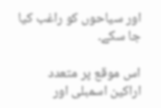اور سیاحوں کو راغب کیا جا سکے۔

اس موقع پر متعدد اراکین اسمبلی اور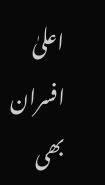اعلیٰ افسران بھی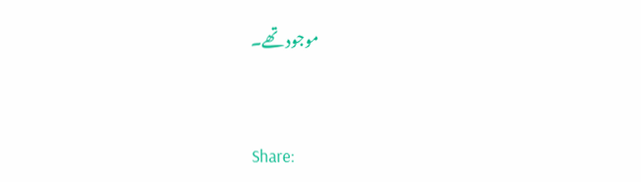موجود تھے۔


Share: